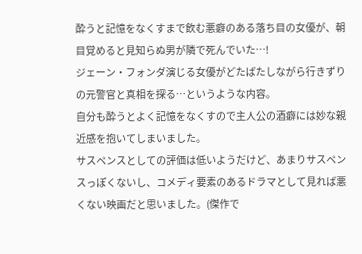酔うと記憶をなくすまで飲む悪癖のある落ち目の女優が、朝目覚めると見知らぬ男が隣で死んでいた…!
ジェーン・フォンダ演じる女優がどたばたしながら行きずりの元警官と真相を探る…というような内容。
自分も酔うとよく記憶をなくすので主人公の酒癖には妙な親近感を抱いてしまいました。
サスペンスとしての評価は低いようだけど、あまりサスペンスっぽくないし、コメディ要素のあるドラマとして見れば悪くない映画だと思いました。(傑作で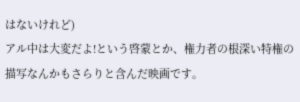はないけれど)
アル中は大変だよ!という啓蒙とか、権力者の根深い特権の描写なんかもさらりと含んだ映画です。